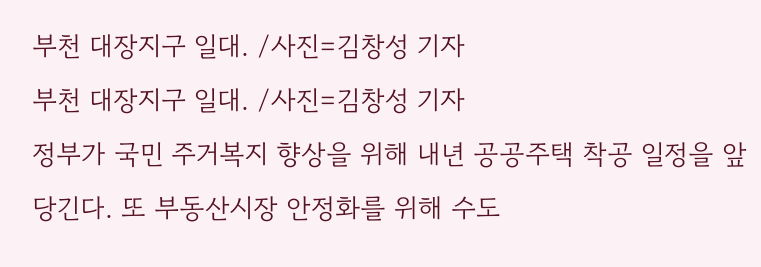부천 대장지구 일대. /사진=김창성 기자
부천 대장지구 일대. /사진=김창성 기자
정부가 국민 주거복지 향상을 위해 내년 공공주택 착공 일정을 앞당긴다. 또 부동산시장 안정화를 위해 수도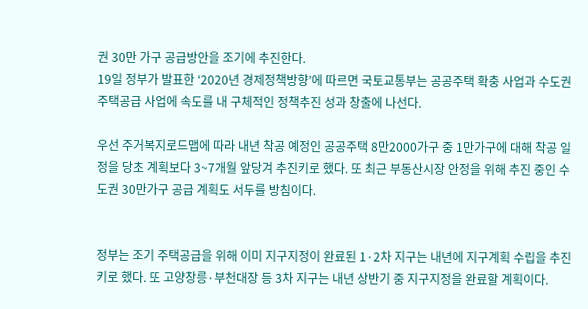권 30만 가구 공급방안을 조기에 추진한다.
19일 정부가 발표한 ‘2020년 경제정책방향’에 따르면 국토교통부는 공공주택 확충 사업과 수도권 주택공급 사업에 속도를 내 구체적인 정책추진 성과 창출에 나선다.

우선 주거복지로드맵에 따라 내년 착공 예정인 공공주택 8만2000가구 중 1만가구에 대해 착공 일정을 당초 계획보다 3~7개월 앞당겨 추진키로 했다. 또 최근 부동산시장 안정을 위해 추진 중인 수도권 30만가구 공급 계획도 서두를 방침이다.


정부는 조기 주택공급을 위해 이미 지구지정이 완료된 1·2차 지구는 내년에 지구계획 수립을 추진키로 했다. 또 고양창릉·부천대장 등 3차 지구는 내년 상반기 중 지구지정을 완료할 계획이다.